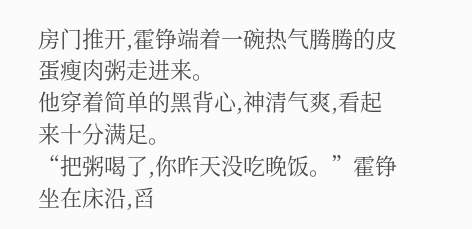房门推开,霍铮端着一碗热气腾腾的皮蛋瘦肉粥走进来。
他穿着简单的黑背心,神清气爽,看起来十分满足。
“把粥喝了,你昨天没吃晚饭。”霍铮坐在床沿,舀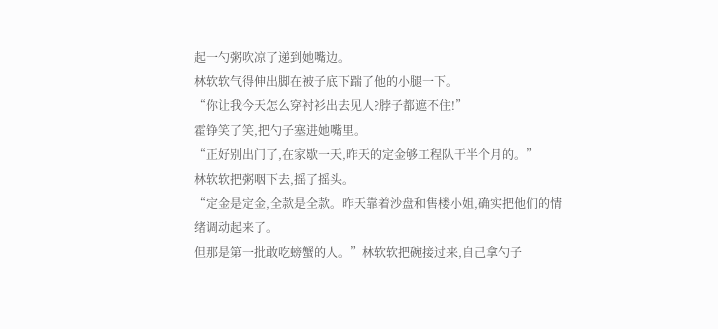起一勺粥吹凉了递到她嘴边。
林软软气得伸出脚在被子底下踹了他的小腿一下。
“你让我今天怎么穿衬衫出去见人?脖子都遮不住!”
霍铮笑了笑,把勺子塞进她嘴里。
“正好别出门了,在家歇一天,昨天的定金够工程队干半个月的。”
林软软把粥咽下去,摇了摇头。
“定金是定金,全款是全款。昨天靠着沙盘和售楼小姐,确实把他们的情绪调动起来了。
但那是第一批敢吃螃蟹的人。”林软软把碗接过来,自己拿勺子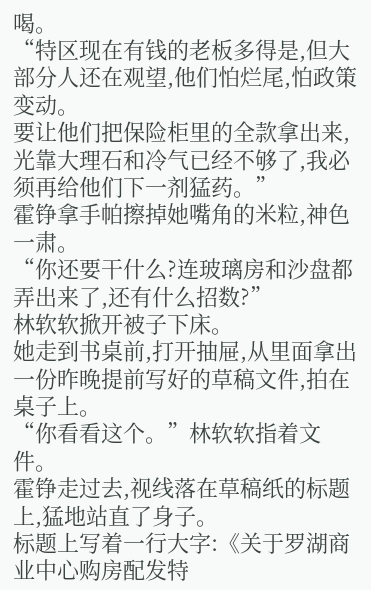喝。
“特区现在有钱的老板多得是,但大部分人还在观望,他们怕烂尾,怕政策变动。
要让他们把保险柜里的全款拿出来,光靠大理石和冷气已经不够了,我必须再给他们下一剂猛药。”
霍铮拿手帕擦掉她嘴角的米粒,神色一肃。
“你还要干什么?连玻璃房和沙盘都弄出来了,还有什么招数?”
林软软掀开被子下床。
她走到书桌前,打开抽屉,从里面拿出一份昨晚提前写好的草稿文件,拍在桌子上。
“你看看这个。”林软软指着文件。
霍铮走过去,视线落在草稿纸的标题上,猛地站直了身子。
标题上写着一行大字:《关于罗湖商业中心购房配发特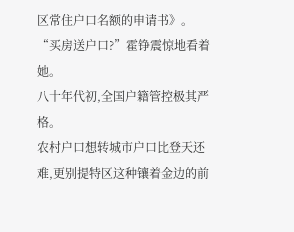区常住户口名额的申请书》。
“买房送户口?”霍铮震惊地看着她。
八十年代初,全国户籍管控极其严格。
农村户口想转城市户口比登天还难,更别提特区这种镶着金边的前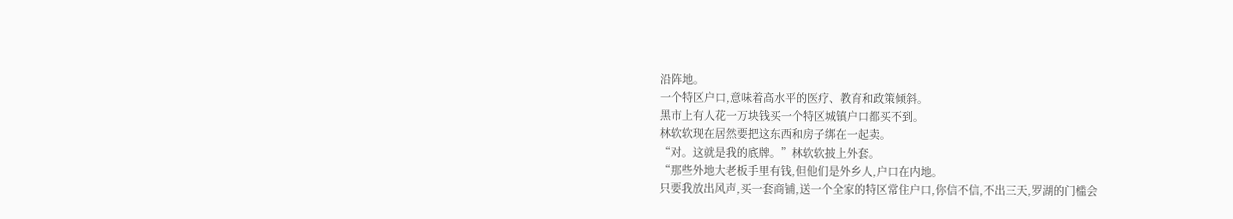沿阵地。
一个特区户口,意味着高水平的医疗、教育和政策倾斜。
黑市上有人花一万块钱买一个特区城镇户口都买不到。
林软软现在居然要把这东西和房子绑在一起卖。
“对。这就是我的底牌。”林软软披上外套。
“那些外地大老板手里有钱,但他们是外乡人,户口在内地。
只要我放出风声,买一套商铺,送一个全家的特区常住户口,你信不信,不出三天,罗湖的门槛会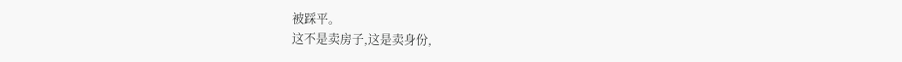被踩平。
这不是卖房子,这是卖身份,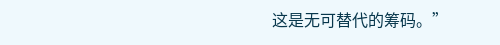这是无可替代的筹码。”